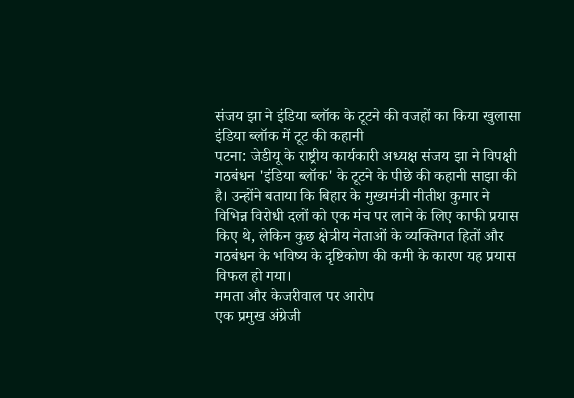संजय झा ने इंडिया ब्लॉक के टूटने की वजहों का किया खुलासा
इंडिया ब्लॉक में टूट की कहानी
पटना: जेडीयू के राष्ट्रीय कार्यकारी अध्यक्ष संजय झा ने विपक्षी गठबंधन 'इंडिया ब्लॉक' के टूटने के पीछे की कहानी साझा की है। उन्होंने बताया कि बिहार के मुख्यमंत्री नीतीश कुमार ने विभिन्न विरोधी दलों को एक मंच पर लाने के लिए काफी प्रयास किए थे, लेकिन कुछ क्षेत्रीय नेताओं के व्यक्तिगत हितों और गठबंधन के भविष्य के दृष्टिकोण की कमी के कारण यह प्रयास विफल हो गया।
ममता और केजरीवाल पर आरोप
एक प्रमुख अंग्रेजी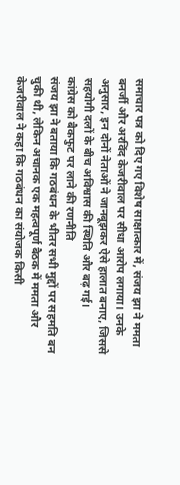समाचार पत्र को दिए गए विशेष साक्षात्कार में, संजय झा ने ममता बनर्जी और अरविंद केजरीवाल पर सीधा आरोप लगाया। उनके अनुसार, इन दोनों नेताओं ने जानबूझकर ऐसे हालात बनाए, जिससे सहयोगी दलों के बीच अविश्वास की स्थिति और बढ़ गई।
कांग्रेस को बैकफुट पर लाने की रणनीति
संजय झा ने बताया कि गठबंधन के भीतर सभी मुद्दों पर सहमति बन चुकी थी, लेकिन अचानक एक महत्वपूर्ण बैठक में ममता और केजरीवाल ने कहा कि गठबंधन का संयोजक किसी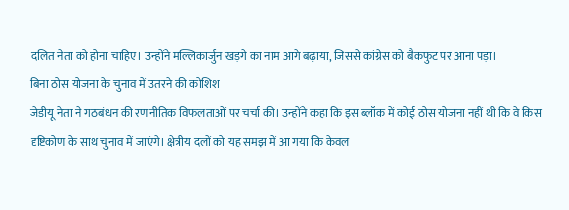दलित नेता को होना चाहिए। उन्होंने मल्लिकार्जुन खड़गे का नाम आगे बढ़ाया, जिससे कांग्रेस को बैकफुट पर आना पड़ा।
बिना ठोस योजना के चुनाव में उतरने की कोशिश
जेडीयू नेता ने गठबंधन की रणनीतिक विफलताओं पर चर्चा की। उन्होंने कहा कि इस ब्लॉक में कोई ठोस योजना नहीं थी कि वे किस दृष्टिकोण के साथ चुनाव में जाएंगे। क्षेत्रीय दलों को यह समझ में आ गया कि केवल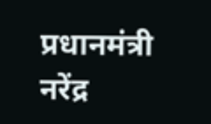प्रधानमंत्री नरेंद्र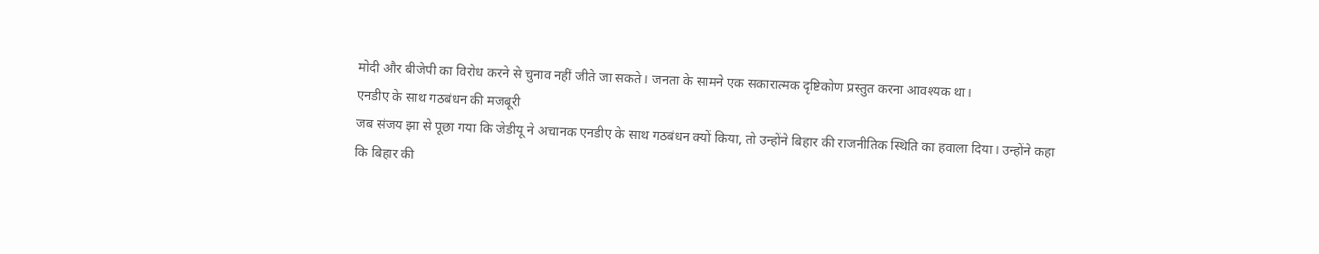मोदी और बीजेपी का विरोध करने से चुनाव नहीं जीते जा सकते। जनता के सामने एक सकारात्मक दृष्टिकोण प्रस्तुत करना आवश्यक था।
एनडीए के साथ गठबंधन की मजबूरी
जब संजय झा से पूछा गया कि जेडीयू ने अचानक एनडीए के साथ गठबंधन क्यों किया, तो उन्होंने बिहार की राजनीतिक स्थिति का हवाला दिया। उन्होंने कहा कि बिहार की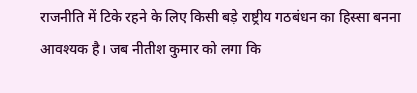राजनीति में टिके रहने के लिए किसी बड़े राष्ट्रीय गठबंधन का हिस्सा बनना आवश्यक है। जब नीतीश कुमार को लगा कि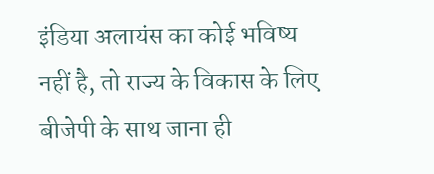इंडिया अलायंस का कोई भविष्य नहीं है, तो राज्य के विकास के लिए बीजेपी के साथ जाना ही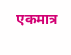एकमात्र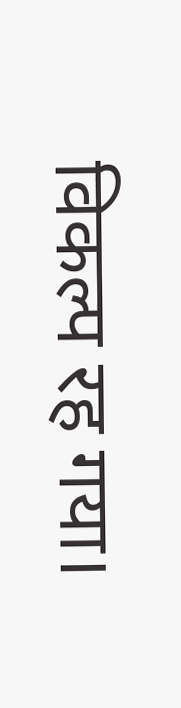विकल्प रह गया।